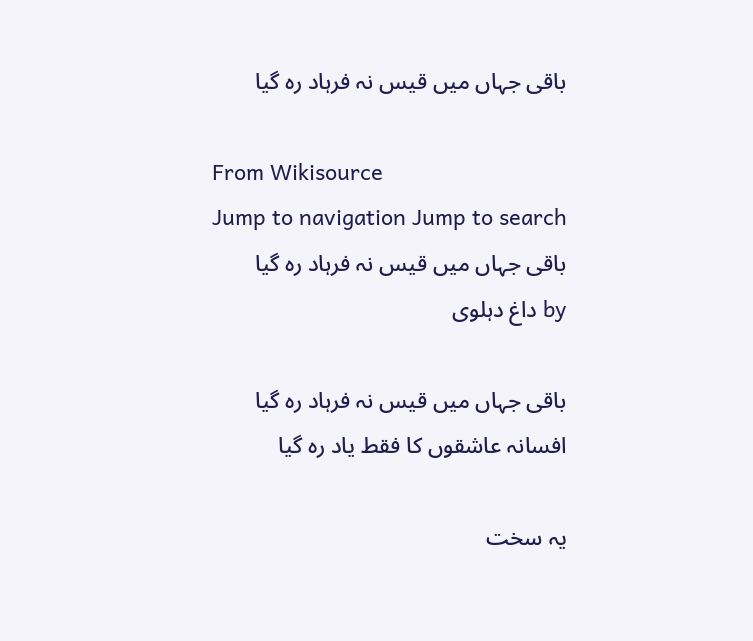باقی جہاں میں قیس نہ فرہاد رہ گیا

From Wikisource
Jump to navigation Jump to search
باقی جہاں میں قیس نہ فرہاد رہ گیا
by داغ دہلوی

باقی جہاں میں قیس نہ فرہاد رہ گیا
افسانہ عاشقوں کا فقط یاد رہ گیا

یہ سخت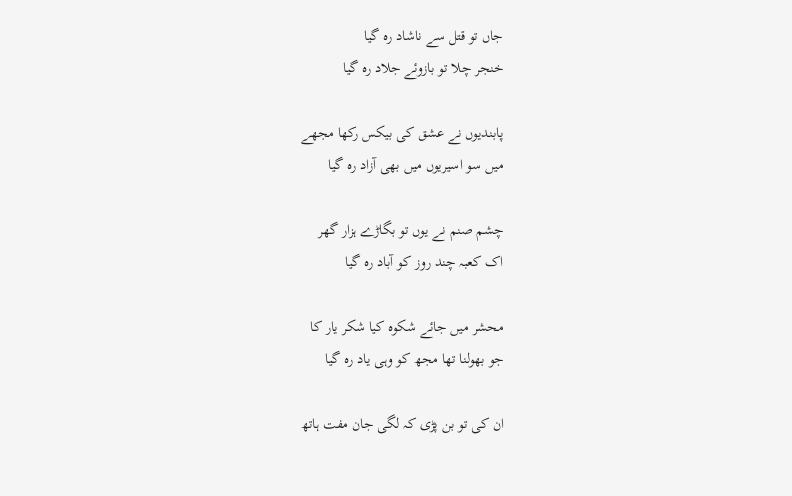جاں تو قتل سے ناشاد رہ گیا
خنجر چلا تو بازوئے جلاد رہ گیا

پابندیوں نے عشق کی بیکس رکھا مجھے
میں سو اسیریوں میں بھی آزاد رہ گیا

چشم صنم نے یوں تو بگاڑے ہزار گھر
اک کعبہ چند روز کو آباد رہ گیا

محشر میں جائے شکوہ کیا شکر یار کا
جو بھولنا تھا مجھ کو وہی یاد رہ گیا

ان کی تو بن پڑی کہ لگی جان مفت ہاتھ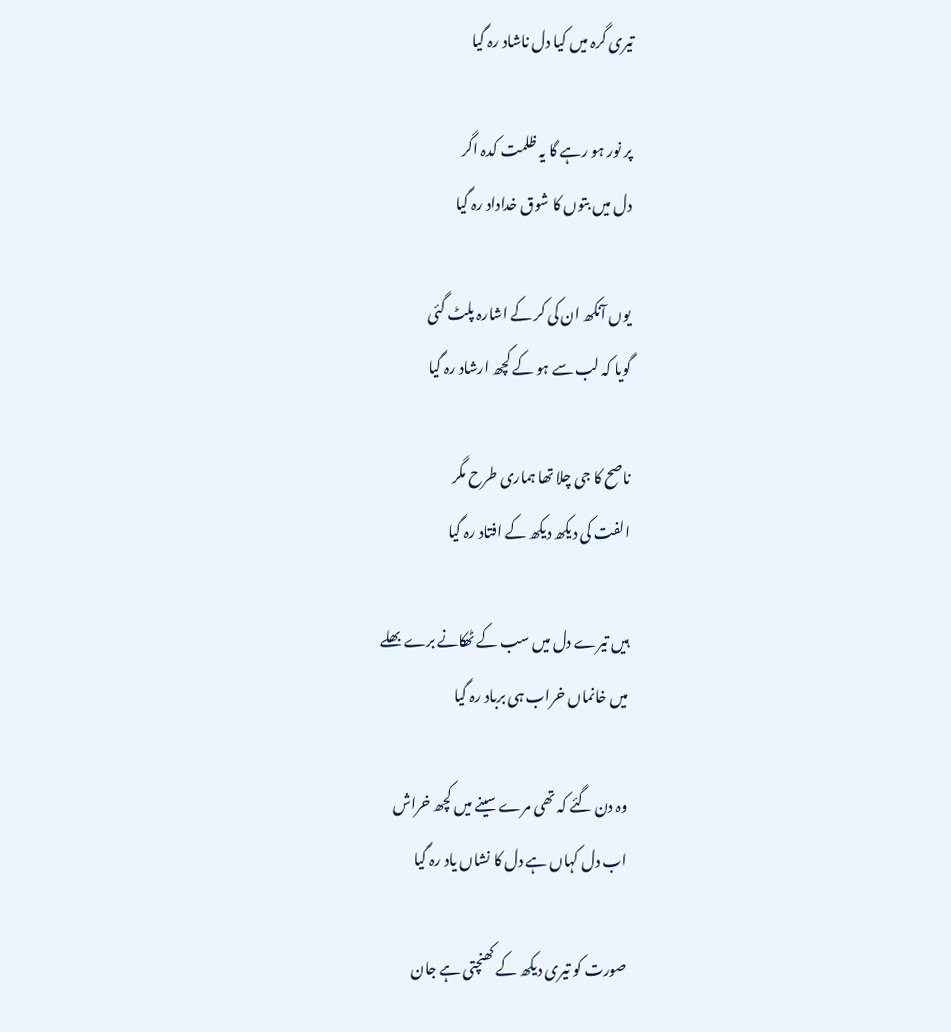تیری گرہ میں کیا دل ناشاد رہ گیا

پر نور ہو رہے گا یہ ظلمت کدہ اگر
دل میں بتوں کا شوق خداداد رہ گیا

یوں آنکھ ان کی کر کے اشارہ پلٹ گئی
گویا کہ لب سے ہو کے کچھ ارشاد رہ گیا

ناصح کا جی چلا تھا ہماری طرح مگر
الفت کی دیکھ دیکھ کے افتاد رہ گیا

ہیں تیرے دل میں سب کے ٹھکانے برے بھلے
میں خانماں خراب ہی برباد رہ گیا

وہ دن گئے کہ تھی مرے سینے میں کچھ خراش
اب دل کہاں ہے دل کا نشاں یاد رہ گیا

صورت کو تیری دیکھ کے کھنچتی ہے جان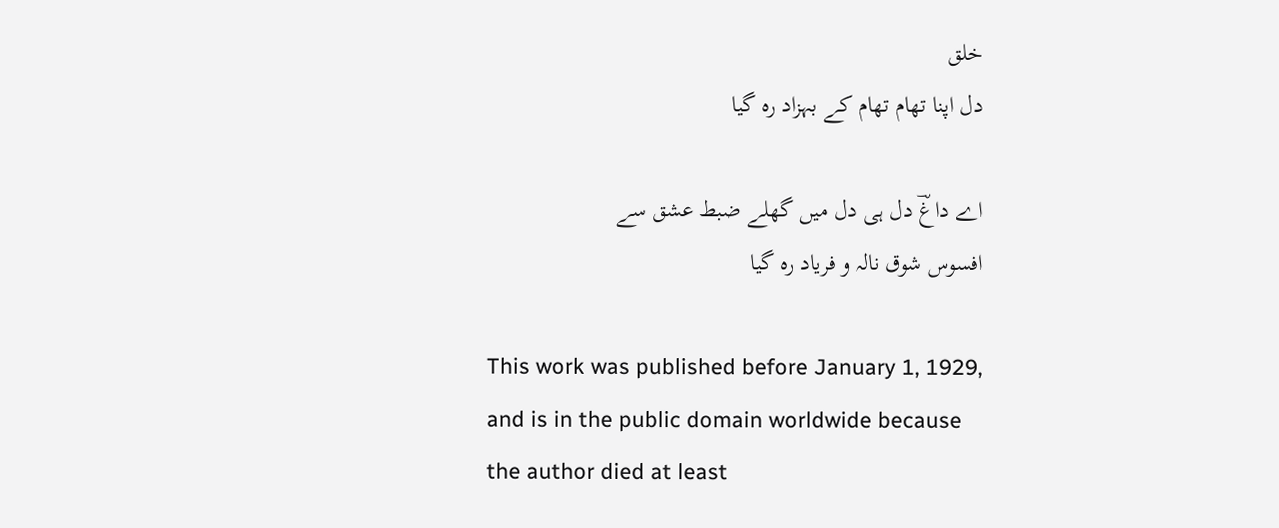خلق
دل اپنا تھام تھام کے بہزاد رہ گیا

اے داغؔ دل ہی دل میں گھلے ضبط عشق سے
افسوس شوق نالہ و فریاد رہ گیا

This work was published before January 1, 1929, and is in the public domain worldwide because the author died at least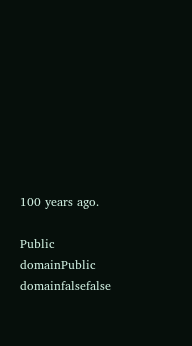100 years ago.

Public domainPublic domainfalsefalse